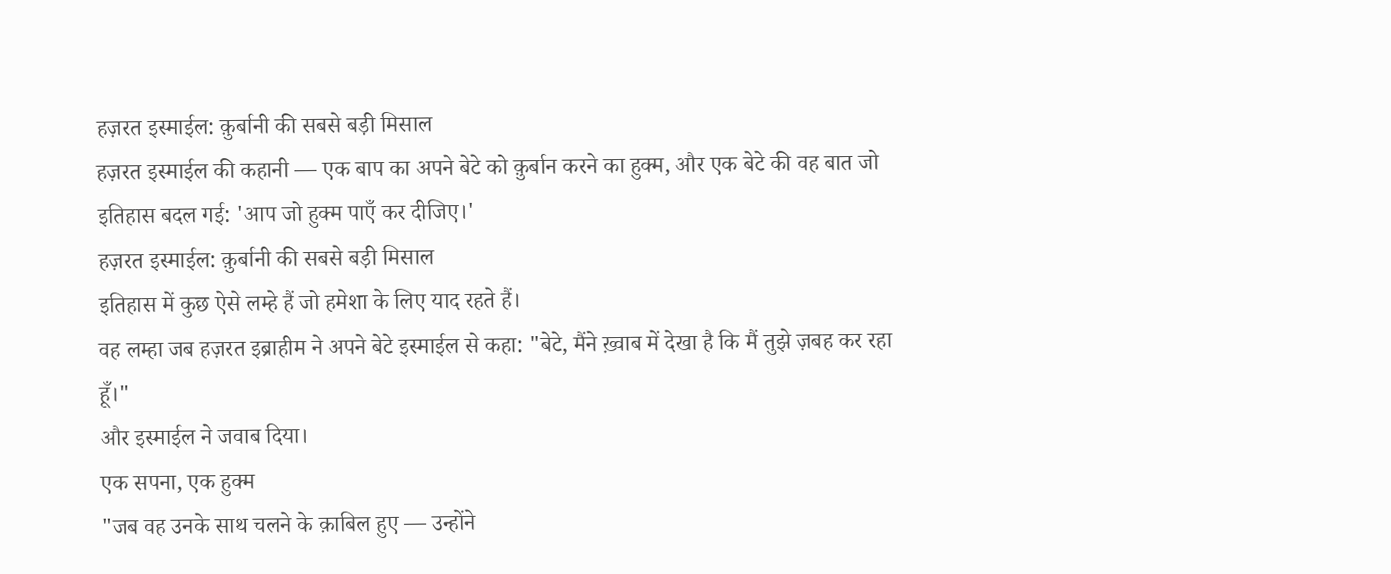हज़रत इस्माईल: क़ुर्बानी की सबसे बड़ी मिसाल
हज़रत इस्माईल की कहानी — एक बाप का अपने बेटे को क़ुर्बान करने का हुक्म, और एक बेटे की वह बात जो इतिहास बदल गई: 'आप जो हुक्म पाएँ कर दीजिए।'
हज़रत इस्माईल: क़ुर्बानी की सबसे बड़ी मिसाल
इतिहास में कुछ ऐसे लम्हे हैं जो हमेशा के लिए याद रहते हैं।
वह लम्हा जब हज़रत इब्राहीम ने अपने बेटे इस्माईल से कहा: "बेटे, मैंने ख़्वाब में देखा है कि मैं तुझे ज़बह कर रहा हूँ।"
और इस्माईल ने जवाब दिया।
एक सपना, एक हुक्म
"जब वह उनके साथ चलने के क़ाबिल हुए — उन्होंने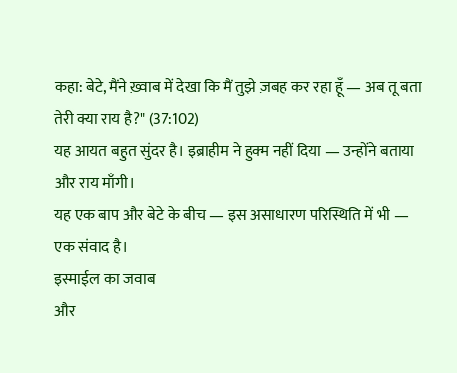कहा: बेटे, मैंने ख़्वाब में देखा कि मैं तुझे ज़बह कर रहा हूँ — अब तू बता तेरी क्या राय है?" (37:102)
यह आयत बहुत सुंदर है। इब्राहीम ने हुक्म नहीं दिया — उन्होंने बताया और राय माँगी।
यह एक बाप और बेटे के बीच — इस असाधारण परिस्थिति में भी — एक संवाद है।
इस्माईल का जवाब
और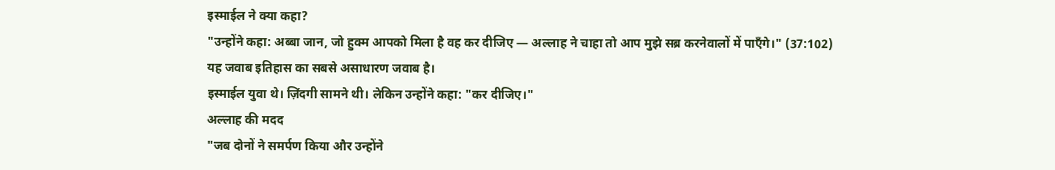इस्माईल ने क्या कहा?
"उन्होंने कहा: अब्बा जान, जो हुक्म आपको मिला है वह कर दीजिए — अल्लाह ने चाहा तो आप मुझे सब्र करनेवालों में पाएँगे।" (37:102)
यह जवाब इतिहास का सबसे असाधारण जवाब है।
इस्माईल युवा थे। ज़िंदगी सामने थी। लेकिन उन्होंने कहा: "कर दीजिए।"
अल्लाह की मदद
"जब दोनों ने समर्पण किया और उन्होंने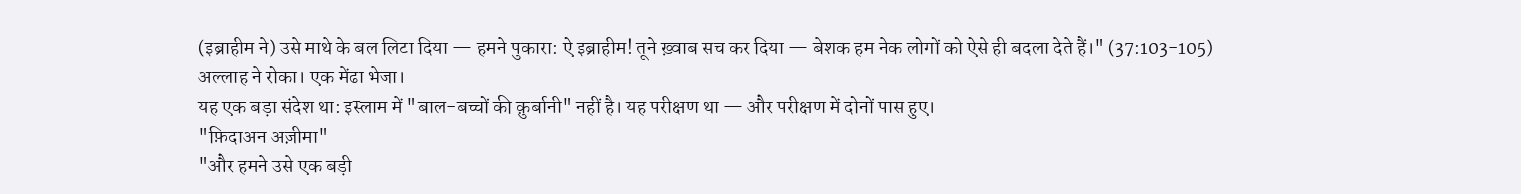(इब्राहीम ने) उसे माथे के बल लिटा दिया — हमने पुकारा: ऐ इब्राहीम! तूने ख़्वाब सच कर दिया — बेशक हम नेक लोगों को ऐसे ही बदला देते हैं।" (37:103-105)
अल्लाह ने रोका। एक मेंढा भेजा।
यह एक बड़ा संदेश था: इस्लाम में "बाल-बच्चों की क़ुर्बानी" नहीं है। यह परीक्षण था — और परीक्षण में दोनों पास हुए।
"फ़िदाअन अज़ीमा"
"और हमने उसे एक बड़ी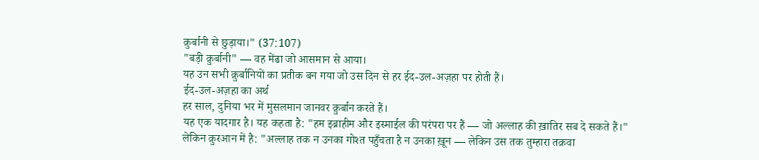क़ुर्बानी से छुड़ाया।" (37:107)
"बड़ी क़ुर्बानी" — वह मेंढा जो आसमान से आया।
यह उन सभी क़ुर्बानियों का प्रतीक बन गया जो उस दिन से हर ईद-उल-अज़हा पर होती हैं।
ईद-उल-अज़हा का अर्थ
हर साल, दुनिया भर में मुसलमान जानवर क़ुर्बान करते हैं।
यह एक यादगार है। यह कहता है: "हम इब्राहीम और इस्माईल की परंपरा पर हैं — जो अल्लाह की ख़ातिर सब दे सकते हैं।"
लेकिन क़ुरआन में है: "अल्लाह तक न उनका गोश्त पहुँचता है न उनका ख़ून — लेकिन उस तक तुम्हारा तक़वा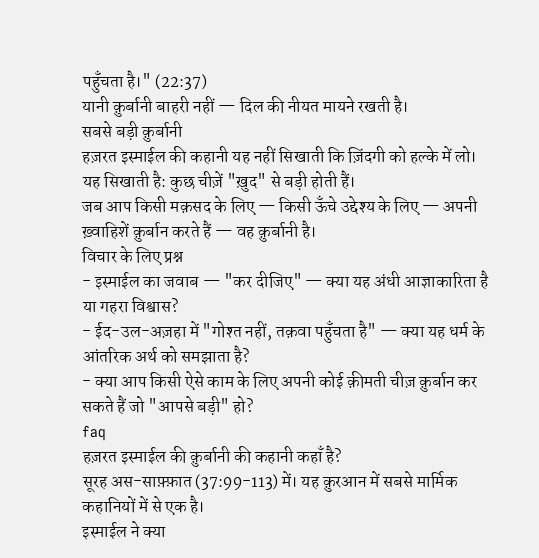पहुँचता है।" (22:37)
यानी क़ुर्बानी बाहरी नहीं — दिल की नीयत मायने रखती है।
सबसे बड़ी क़ुर्बानी
हज़रत इस्माईल की कहानी यह नहीं सिखाती कि ज़िंदगी को हल्के में लो।
यह सिखाती है: कुछ चीज़ें "ख़ुद" से बड़ी होती हैं।
जब आप किसी मक़सद के लिए — किसी ऊँचे उद्देश्य के लिए — अपनी ख़्वाहिशें क़ुर्बान करते हैं — वह क़ुर्बानी है।
विचार के लिए प्रश्न
- इस्माईल का जवाब — "कर दीजिए" — क्या यह अंधी आज्ञाकारिता है या गहरा विश्वास?
- ईद-उल-अज़हा में "गोश्त नहीं, तक़वा पहुँचता है" — क्या यह धर्म के आंतरिक अर्थ को समझाता है?
- क्या आप किसी ऐसे काम के लिए अपनी कोई क़ीमती चीज़ क़ुर्बान कर सकते हैं जो "आपसे बड़ी" हो?
faq
हज़रत इस्माईल की क़ुर्बानी की कहानी कहाँ है?
सूरह अस-साफ़्फ़ात (37:99-113) में। यह क़ुरआन में सबसे मार्मिक कहानियों में से एक है।
इस्माईल ने क्या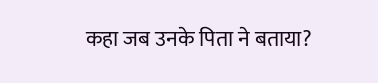कहा जब उनके पिता ने बताया?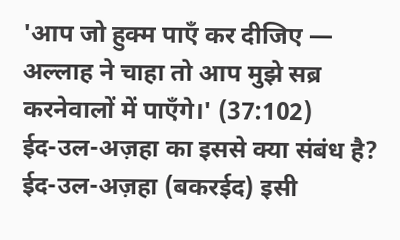'आप जो हुक्म पाएँ कर दीजिए — अल्लाह ने चाहा तो आप मुझे सब्र करनेवालों में पाएँगे।' (37:102)
ईद-उल-अज़हा का इससे क्या संबंध है?
ईद-उल-अज़हा (बकरईद) इसी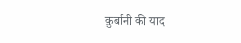क़ुर्बानी की याद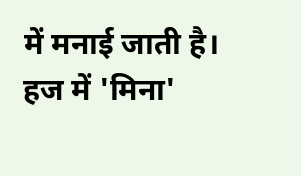में मनाई जाती है। हज में 'मिना'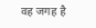वह जगह है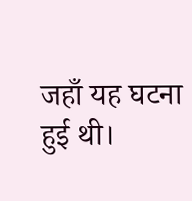जहाँ यह घटना हुई थी।